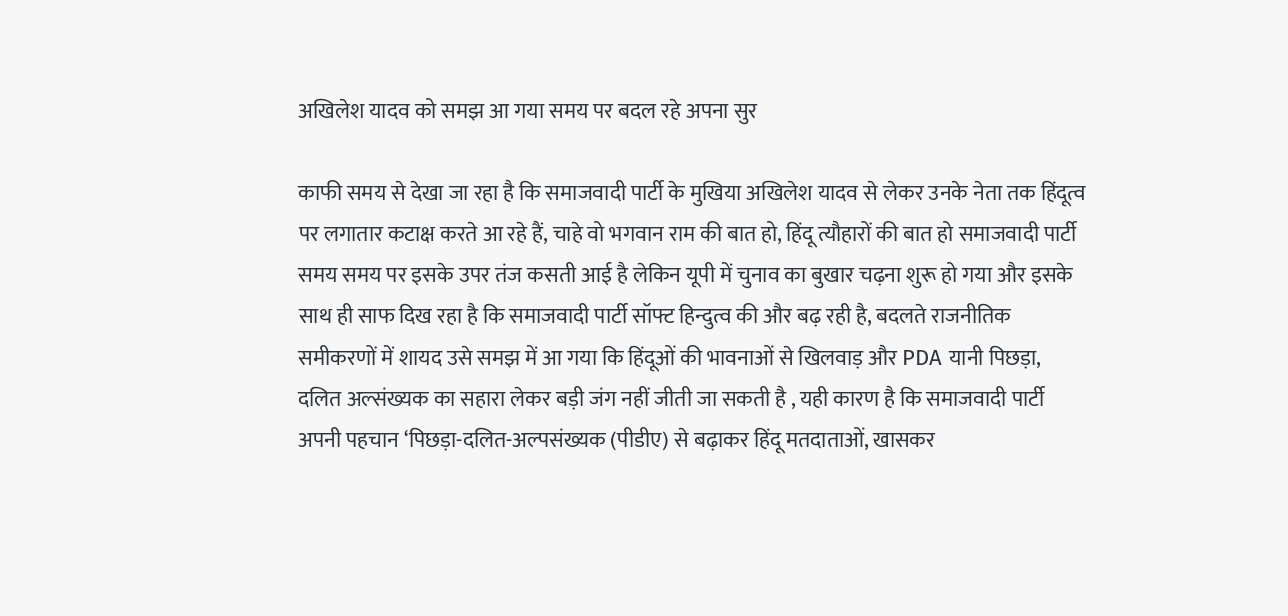अखिलेश यादव को समझ आ गया समय पर बदल रहे अपना सुर

काफी समय से देखा जा रहा है कि समाजवादी पार्टी के मुखिया अखिलेश यादव से लेकर उनके नेता तक हिंदूत्व पर लगातार कटाक्ष करते आ रहे हैं, चाहे वो भगवान राम की बात हो, हिंदू त्यौहारों की बात हो समाजवादी पार्टी समय समय पर इसके उपर तंज कसती आई है लेकिन यूपी में चुनाव का बुखार चढ़ना शुरू हो गया और इसके साथ ही साफ दिख रहा है कि समाजवादी पार्टी सॉफ्ट हिन्दुत्व की और बढ़ रही है, बदलते राजनीतिक समीकरणों में शायद उसे समझ में आ गया कि हिंदूओं की भावनाओं से खिलवाड़ और PDA यानी पिछड़ा, दलित अल्संख्यक का सहारा लेकर बड़ी जंग नहीं जीती जा सकती है , यही कारण है कि समाजवादी पार्टी अपनी पहचान ‘पिछड़ा-दलित-अल्पसंख्यक (पीडीए) से बढ़ाकर हिंदू मतदाताओं, खासकर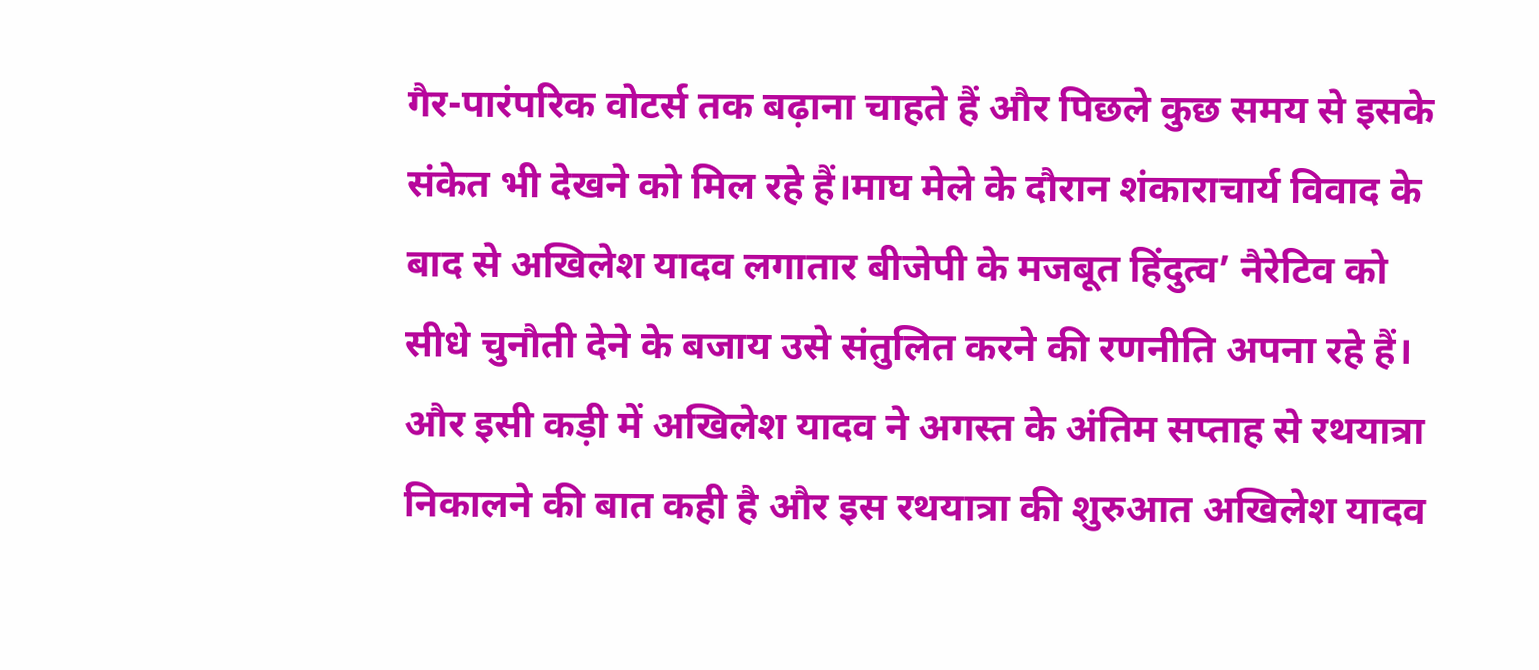गैर-पारंपरिक वोटर्स तक बढ़ाना चाहते हैं और पिछले कुछ समय से इसके संकेत भी देखने को मिल रहे हैं।माघ मेले के दौरान शंकाराचार्य विवाद के बाद से अखिलेश यादव लगातार बीजेपी के मजबूत हिंदुत्व’ नैरेटिव को सीधे चुनौती देने के बजाय उसे संतुलित करने की रणनीति अपना रहे हैं। और इसी कड़ी में अखिलेश यादव ने अगस्त के अंतिम सप्ताह से रथयात्रा निकालने की बात कही है और इस रथयात्रा की शुरुआत अखिलेश यादव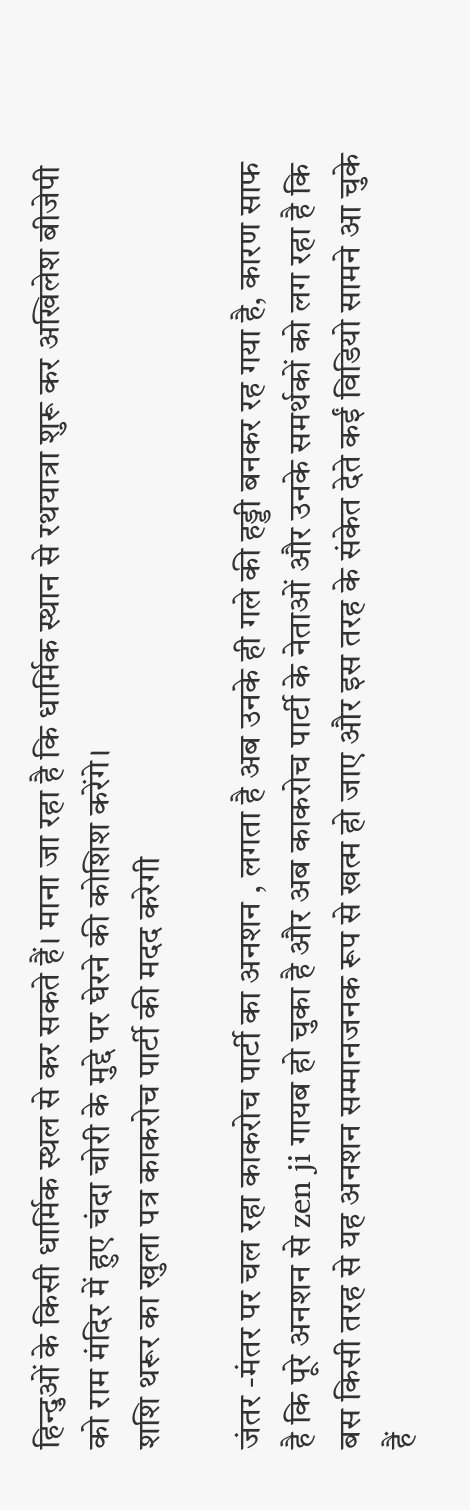हिन्दुओं के किसी धार्मिक स्थल से कर सकते हैं। माना जा रहा है कि धार्मिक स्थान से रथयात्रा शुरू कर अखिलेश बीजेपी को राम मंदिर में हुए चंदा चोरी के मुद्दे पर घेरने की कोशिश करेंगे।
शशि थरूर का खुला पत्र काकरोच पार्टी की मदद करेगी

जंतर -मंतर पर चल रहा काकरोच पार्टी का अनशन , लगता है अब उनके ही गले की हड्डी बनकर रह गया है, कारण साफ है कि पूरे अनशन से zen ji गायब हो चुका है और अब काकरोच पार्टी के नेताओं और उनके समर्थकों को लग रहा है कि बस किसी तरह से यह अनशन सम्मानजनक रूप से खत्म हो जाए और इस तरह के संकेत देते कईं विडियो सामने आ चुके हैं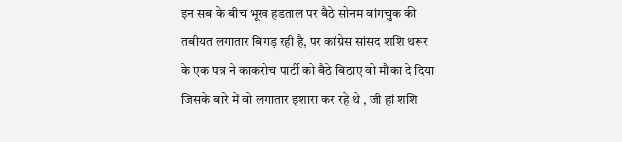इन सब के बीच भूख हडताल पर बैठे सोनम वांगचुक की तबीयत लगातार बिगड़ रही है, पर कांग्रेस सांसद शशि थरूर के एक पत्र ने काकरोच पार्टी को बैठे बिठाए वो मौका दे दिया जिसके बारे में वो लगातार इशारा कर रहे थे , जी हां शशि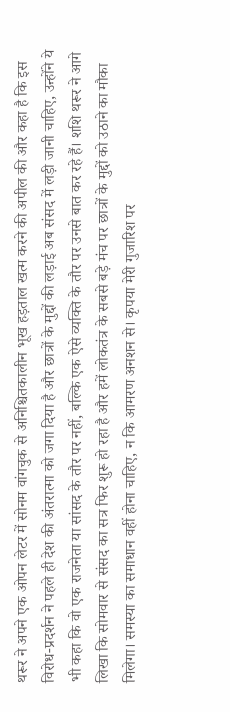थरूर ने अपने एक ओपन लेटर में सोनम वांगचुक से अनिश्चितकालीन भूख हड़ताल खत्म करने की अपील की और कहा है कि इस विरोध-प्रदर्शन ने पहले ही देश की अंतरात्मा को जगा दिया है और छात्रों के मुद्दों की लड़ाई अब संसद में लड़ी जानी चाहिए, उऩ्होंने ये भी कहा कि वो एक राजनेता या सांसद के तौर पर नहीं, बल्कि एक ऐसे व्यक्ति के तौर पर उनसे बात कर रहे हैं। शशि थरूर ने आगे लिखा कि सोमवार से संसद का सत्र फिर शुरू हो रहा है और हमें लोकतंत्र के सबसे बड़े मंच पर छात्रों के मुद्दों को उठाने का मौका मिलेगा। समस्या का समाधान वहीं होना चाहिए, न कि आमरण अनशन से। कृपया मेरी गुजारिश पर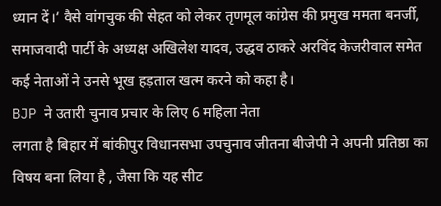ध्यान दें।’ वैसे वांगचुक की सेहत को लेकर तृणमूल कांग्रेस की प्रमुख ममता बनर्जी, समाजवादी पार्टी के अध्यक्ष अखिलेश यादव, उद्धव ठाकरे अरविंद केजरीवाल समेत कई नेताओं ने उनसे भूख हड़ताल खत्म करने को कहा है।
BJP ने उतारी चुनाव प्रचार के लिए 6 महिला नेता
लगता है बिहार में बांकीपुर विधानसभा उपचुनाव जीतना बीजेपी ने अपनी प्रतिष्ठा का विषय बना लिया है , जैसा कि यह सीट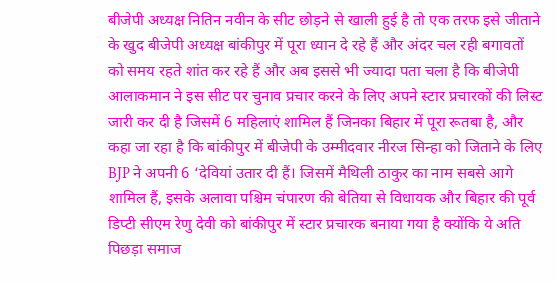बीजेपी अध्यक्ष नितिन नवीन के सीट छोड़ने से खाली हुई है तो एक तरफ इसे जीताने के खुद बीजेपी अध्यक्ष बांकीपुर में पूरा ध्यान दे रहे हैं और अंदर चल रही बगावतों को समय रहते शांत कर रहे हैं और अब इससे भी ज्यादा पता चला है कि बीजेपी आलाकमान ने इस सीट पर चुनाव प्रचार करने के लिए अपने स्टार प्रचारकों की लिस्ट जारी कर दी है जिसमें 6 महिलाएं शामिल हैं जिनका बिहार में पूरा रूतबा है, और कहा जा रहा है कि बांकीपुर में बीजेपी के उम्मीदवार नीरज सिन्हा को जिताने के लिए BJP ने अपनी 6 ‘देवियां उतार दी हैं। जिसमें मैथिली ठाकुर का नाम सबसे आगे शामिल हैं, इसके अलावा पश्चिम चंपारण की बेतिया से विधायक और बिहार की पूर्व डिप्टी सीएम रेणु देवी को बांकीपुर में स्टार प्रचारक बनाया गया है क्योंकि ये अति पिछड़ा समाज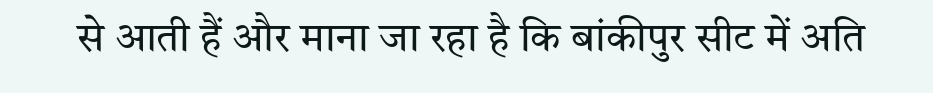से आती हैं और माना जा रहा है कि बांकीपुर सीट में अति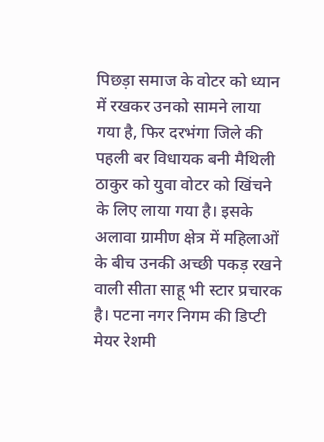पिछड़ा समाज के वोटर को ध्यान में रखकर उनको सामने लाया गया है, फिर दरभंगा जिले की पहली बर विधायक बनी मैथिली ठाकुर को युवा वोटर को खिंचने के लिए लाया गया है। इसके अलावा ग्रामीण क्षेत्र में महिलाओं के बीच उनकी अच्छी पकड़ रखने वाली सीता साहू भी स्टार प्रचारक है। पटना नगर निगम की डिप्टी मेयर रेशमी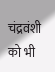चंद्रवंशी को भी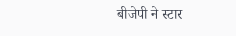बीजेपी ने स्टार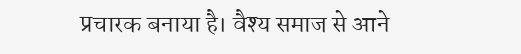प्रचारक बनाया है। वैश्य समाज से आने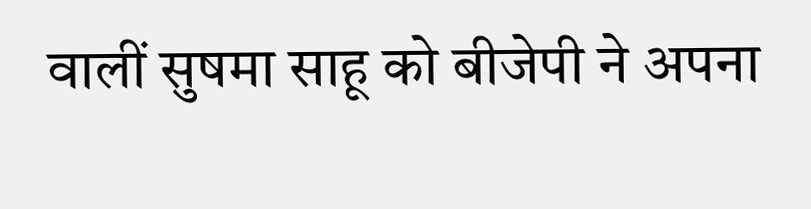वालीं सुषमा साहू को बीजेपी ने अपना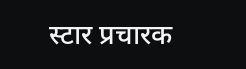स्टार प्रचारक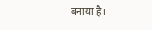बनाया है।